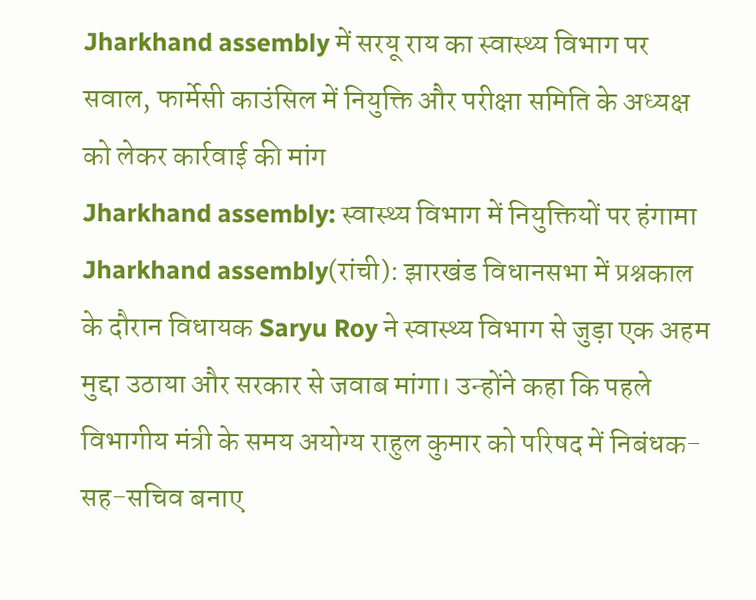Jharkhand assembly में सरयू राय का स्वास्थ्य विभाग पर सवाल, फार्मेसी काउंसिल में नियुक्ति और परीक्षा समिति के अध्यक्ष को लेकर कार्रवाई की मांग
Jharkhand assembly: स्वास्थ्य विभाग में नियुक्तियों पर हंगामा
Jharkhand assembly(रांची): झारखंड विधानसभा में प्रश्नकाल के दौरान विधायक Saryu Roy ने स्वास्थ्य विभाग से जुड़ा एक अहम मुद्दा उठाया और सरकार से जवाब मांगा। उन्होंने कहा कि पहले विभागीय मंत्री के समय अयोग्य राहुल कुमार को परिषद में निबंधक-सह-सचिव बनाए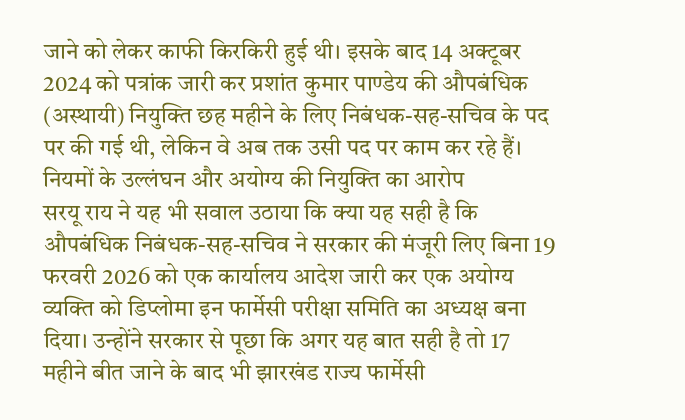जाने को लेकर काफी किरकिरी हुई थी। इसके बाद 14 अक्टूबर 2024 को पत्रांक जारी कर प्रशांत कुमार पाण्डेय की औपबंधिक (अस्थायी) नियुक्ति छह महीने के लिए निबंधक-सह-सचिव के पद पर की गई थी, लेकिन वे अब तक उसी पद पर काम कर रहे हैं।
नियमों के उल्लंघन और अयोग्य की नियुक्ति का आरोप
सरयू राय ने यह भी सवाल उठाया कि क्या यह सही है कि औपबंधिक निबंधक-सह-सचिव ने सरकार की मंजूरी लिए बिना 19 फरवरी 2026 को एक कार्यालय आदेश जारी कर एक अयोग्य व्यक्ति को डिप्लोमा इन फार्मेसी परीक्षा समिति का अध्यक्ष बना दिया। उन्होंने सरकार से पूछा कि अगर यह बात सही है तो 17 महीने बीत जाने के बाद भी झारखंड राज्य फार्मेसी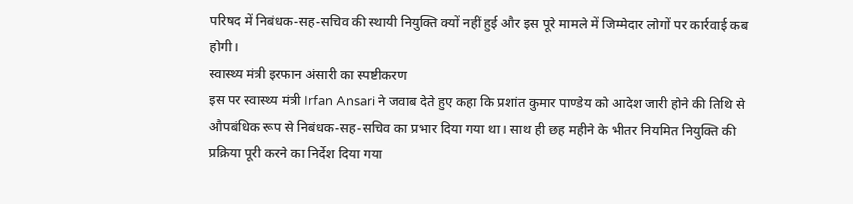परिषद में निबंधक-सह-सचिव की स्थायी नियुक्ति क्यों नहीं हुई और इस पूरे मामले में जिम्मेदार लोगों पर कार्रवाई कब होगी।
स्वास्थ्य मंत्री इरफान अंसारी का स्पष्टीकरण
इस पर स्वास्थ्य मंत्री Irfan Ansari ने जवाब देते हुए कहा कि प्रशांत कुमार पाण्डेय को आदेश जारी होने की तिथि से औपबंधिक रूप से निबंधक-सह-सचिव का प्रभार दिया गया था। साथ ही छह महीने के भीतर नियमित नियुक्ति की प्रक्रिया पूरी करने का निर्देश दिया गया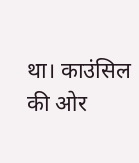था। काउंसिल की ओर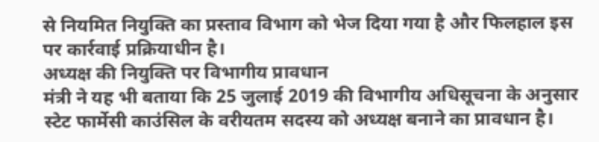से नियमित नियुक्ति का प्रस्ताव विभाग को भेज दिया गया है और फिलहाल इस पर कार्रवाई प्रक्रियाधीन है।
अध्यक्ष की नियुक्ति पर विभागीय प्रावधान
मंत्री ने यह भी बताया कि 25 जुलाई 2019 की विभागीय अधिसूचना के अनुसार स्टेट फार्मेसी काउंसिल के वरीयतम सदस्य को अध्यक्ष बनाने का प्रावधान है।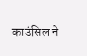काउंसिल ने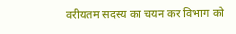वरीयतम सदस्य का चयन कर विभाग को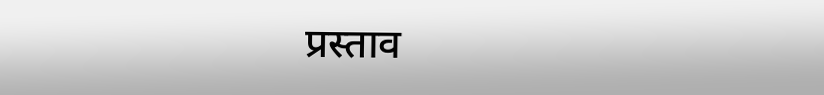प्रस्ताव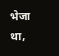भेजा था,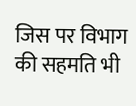जिस पर विभाग की सहमति भी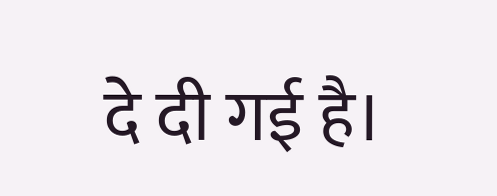दे दी गई है।